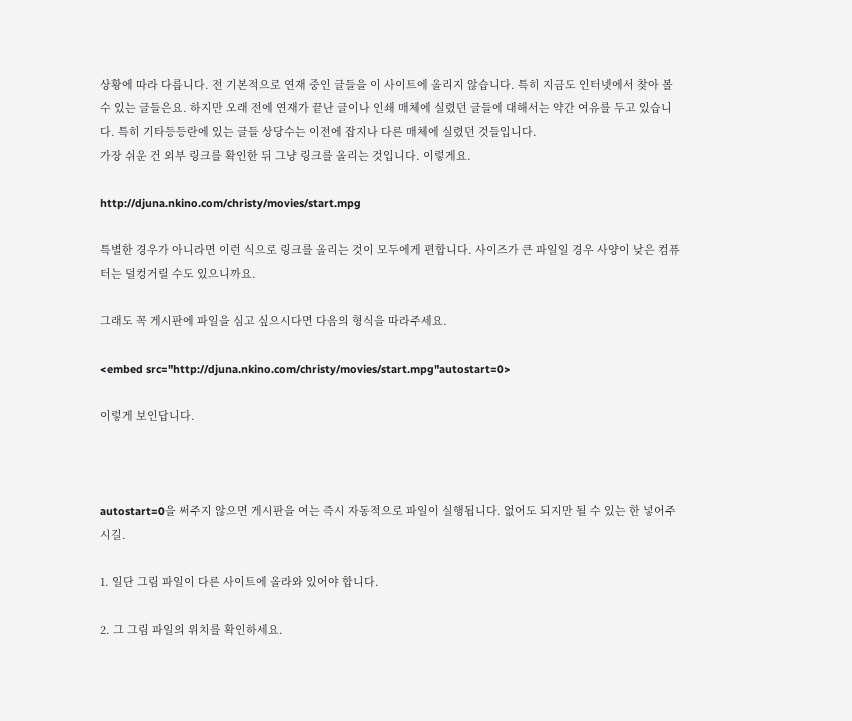상황에 따라 다릅니다. 전 기본적으로 연재 중인 글들을 이 사이트에 올리지 않습니다. 특히 지금도 인터넷에서 찾아 볼 수 있는 글들은요. 하지만 오래 전에 연재가 끝난 글이나 인쇄 매체에 실렸던 글들에 대해서는 약간 여유를 두고 있습니다. 특히 기타등등란에 있는 글들 상당수는 이전에 잡지나 다른 매체에 실렸던 것들입니다.
가장 쉬운 건 외부 링크를 확인한 뒤 그냥 링크를 올리는 것입니다. 이렇게요.

http://djuna.nkino.com/christy/movies/start.mpg

특별한 경우가 아니라면 이런 식으로 링크를 올리는 것이 모두에게 편합니다. 사이즈가 큰 파일일 경우 사양이 낮은 컴퓨터는 덜컹거릴 수도 있으니까요.

그래도 꼭 게시판에 파일을 심고 싶으시다면 다음의 형식을 따라주세요.

<embed src="http://djuna.nkino.com/christy/movies/start.mpg"autostart=0>

이렇게 보인답니다.



autostart=0을 써주지 않으면 게시판을 여는 즉시 자동적으로 파일이 실행됩니다. 없어도 되지만 될 수 있는 한 넣어주시길.

1. 일단 그림 파일이 다른 사이트에 올라와 있어야 합니다.

2. 그 그림 파일의 위치를 확인하세요.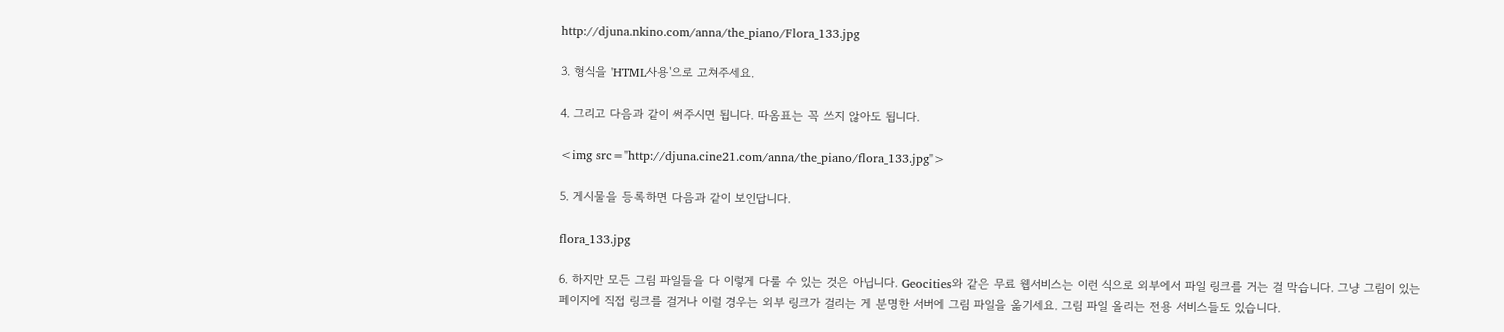http://djuna.nkino.com/anna/the_piano/Flora_133.jpg

3. 형식을 'HTML사용'으로 고쳐주세요.

4. 그리고 다음과 같이 써주시면 됩니다. 따옴표는 꼭 쓰지 않아도 됩니다.

<img src="http://djuna.cine21.com/anna/the_piano/flora_133.jpg">

5. 게시물을 등록하면 다음과 같이 보인답니다.

flora_133.jpg

6. 하지만 모든 그림 파일들을 다 이렇게 다룰 수 있는 것은 아닙니다. Geocities와 같은 무료 웹서비스는 이런 식으로 외부에서 파일 링크를 거는 걸 막습니다. 그냥 그림이 있는 페이지에 직접 링크를 걸거나 이럴 경우는 외부 링크가 걸리는 게 분명한 서버에 그림 파일을 옮기세요. 그림 파일 올리는 전용 서비스들도 있습니다.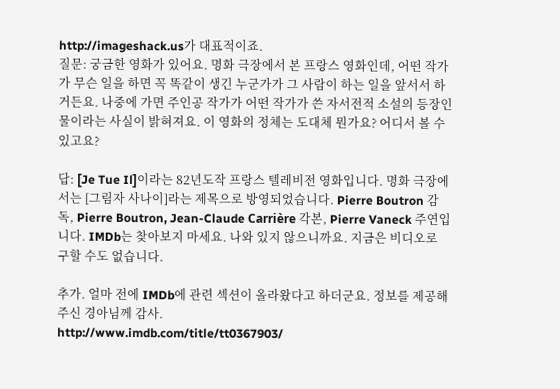http://imageshack.us가 대표적이죠.
질문: 궁금한 영화가 있어요. 명화 극장에서 본 프랑스 영화인데, 어떤 작가가 무슨 일을 하면 꼭 똑같이 생긴 누군가가 그 사람이 하는 일을 앞서서 하거든요. 나중에 가면 주인공 작가가 어떤 작가가 쓴 자서전적 소설의 등장인물이라는 사실이 밝혀져요. 이 영화의 정체는 도대체 뭔가요? 어디서 볼 수 있고요?

답: [Je Tue Il]이라는 82년도작 프랑스 텔레비전 영화입니다. 명화 극장에서는 [그림자 사나이]라는 제목으로 방영되었습니다. Pierre Boutron 감독, Pierre Boutron, Jean-Claude Carrière 각본, Pierre Vaneck 주연입니다. IMDb는 찾아보지 마세요. 나와 있지 않으니까요. 지금은 비디오로 구할 수도 없습니다.

추가. 얼마 전에 IMDb에 관련 섹션이 올라왔다고 하더군요. 정보를 제공해주신 경아님께 감사.
http://www.imdb.com/title/tt0367903/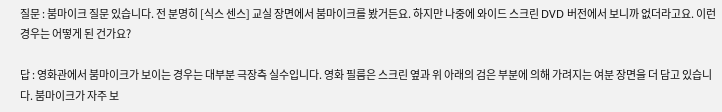질문 : 붐마이크 질문 있습니다. 전 분명히 [식스 센스] 교실 장면에서 붐마이크를 봤거든요. 하지만 나중에 와이드 스크린 DVD 버전에서 보니까 없더라고요. 이런 경우는 어떻게 된 건가요?

답 : 영화관에서 붐마이크가 보이는 경우는 대부분 극장측 실수입니다. 영화 필름은 스크린 옆과 위 아래의 검은 부분에 의해 가려지는 여분 장면을 더 담고 있습니다. 붐마이크가 자주 보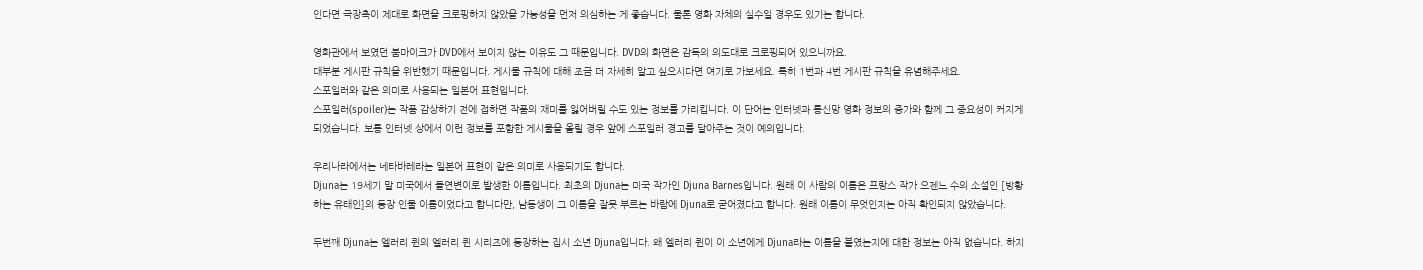인다면 극장측이 제대로 화면을 크로핑하지 않았을 가능성을 먼저 의심하는 게 좋습니다. 물론 영화 자체의 실수일 경우도 있기는 합니다.

영화관에서 보였던 붐마이크가 DVD에서 보이지 않는 이유도 그 때문입니다. DVD의 화면은 감독의 의도대로 크로핑되어 있으니까요.
대부분 게시판 규칙을 위반했기 때문입니다. 게시물 규칙에 대해 조금 더 자세히 알고 싶으시다면 여기로 가보세요. 특히 1번과 4번 게시판 규칙을 유념해주세요.
스포일러와 같은 의미로 사용되는 일본어 표현입니다.
스포일러(spoiler)는 작품 감상하기 전에 접하면 작품의 재미를 잃어버릴 수도 있는 정보를 가리킵니다. 이 단어는 인터넷과 통신망 영화 정보의 증가와 함께 그 중요성이 커지게 되었습니다. 보통 인터넷 상에서 이런 정보를 포함한 게시물을 올릴 경우 앞에 스포일러 경고를 달아주는 것이 예의입니다.

우리나라에서는 네타바레라는 일본어 표현이 같은 의미로 사용되기도 합니다.
Djuna는 19세기 말 미국에서 돌연변이로 발생한 이름입니다. 최초의 Djuna는 미국 작가인 Djuna Barnes입니다. 원래 이 사람의 이름은 프랑스 작가 으젠느 수의 소설인 [방황하는 유태인]의 등장 인물 이름이었다고 합니다만, 남동생이 그 이름을 잘못 부르는 바람에 Djuna로 굳어졌다고 합니다. 원래 이름이 무엇인지는 아직 확인되지 않았습니다.

두번째 Djuna는 엘러리 퀸의 엘러리 퀸 시리즈에 등장하는 집시 소년 Djuna입니다. 왜 엘러리 퀸이 이 소년에게 Djuna라는 이름을 붙였는지에 대한 정보는 아직 없습니다. 하지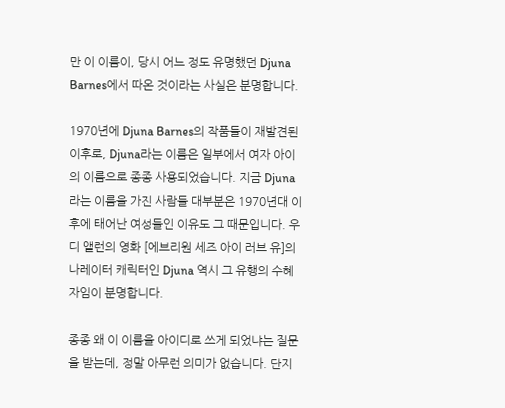만 이 이름이, 당시 어느 정도 유명했던 Djuna Barnes에서 따온 것이라는 사실은 분명합니다.

1970년에 Djuna Barnes의 작품들이 재발견된 이후로, Djuna라는 이름은 일부에서 여자 아이의 이름으로 종종 사용되었습니다. 지금 Djuna라는 이름을 가진 사람들 대부분은 1970년대 이후에 태어난 여성들인 이유도 그 때문입니다. 우디 앨런의 영화 [에브리원 세즈 아이 러브 유]의 나레이터 캐릭터인 Djuna 역시 그 유행의 수혜자임이 분명합니다.

종종 왜 이 이름을 아이디로 쓰게 되었냐는 질문을 받는데, 정말 아무런 의미가 없습니다. 단지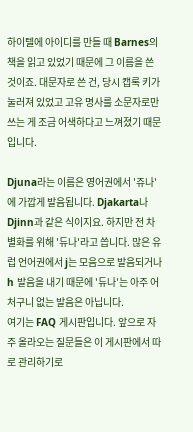하이텔에 아이디를 만들 때 Barnes의 책을 읽고 있었기 때문에 그 이름을 쓴 것이죠. 대문자로 쓴 건, 당시 캡록 키가 눌러져 있었고 고유 명사를 소문자로만 쓰는 게 조금 어색하다고 느껴졌기 때문입니다.

Djuna라는 이름은 영어권에서 '쥬나'에 가깝게 발음됩니다. Djakarta나 Djinn과 같은 식이지요. 하지만 전 차별화를 위해 '듀나'라고 씁니다. 많은 유럽 언어권에서 j는 모음으로 발음되거나 h 발음을 내기 때문에 '듀나'는 아주 어처구니 없는 발음은 아닙니다.
여기는 FAQ 게시판입니다. 앞으로 자주 올라오는 질문들은 이 게시판에서 따로 관리하기로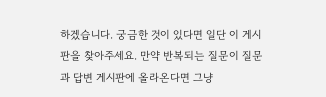하겠습니다. 궁금한 것이 있다면 일단 이 게시판을 찾아주세요. 만약 반복되는 질문이 질문과 답변 게시판에 올라온다면 그냥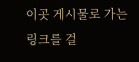이곳 게시물로 가는 링크를 걸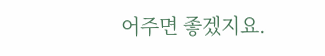어주면 좋겠지요.